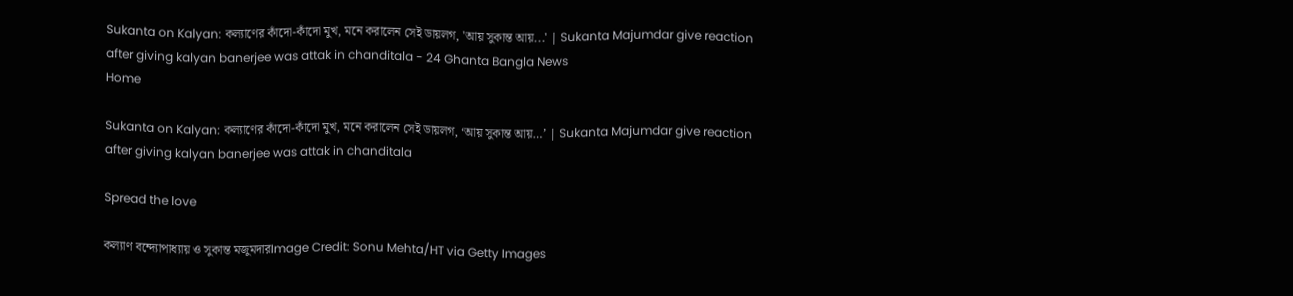Sukanta on Kalyan: কল্যাণের কাঁদো-কাঁদো মুখ, মনে করালেন সেই ডায়লগ, 'আয় সুকান্ত আয়...' | Sukanta Majumdar give reaction after giving kalyan banerjee was attak in chanditala - 24 Ghanta Bangla News
Home

Sukanta on Kalyan: কল্যাণের কাঁদো-কাঁদো মুখ, মনে করালেন সেই ডায়লগ, ‘আয় সুকান্ত আয়…’ | Sukanta Majumdar give reaction after giving kalyan banerjee was attak in chanditala

Spread the love

কল্যাণ বন্দ্যোপাধ্যায় ও সুকান্ত মজুমদারImage Credit: Sonu Mehta/HT via Getty Images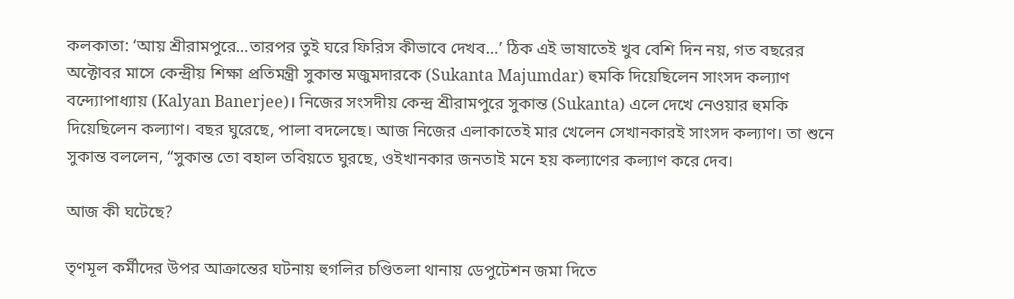কলকাতা: ‘আয় শ্রীরামপুরে…তারপর তুই ঘরে ফিরিস কীভাবে দেখব…’ ঠিক এই ভাষাতেই খুব বেশি দিন নয়, গত বছরের অক্টোবর মাসে কেন্দ্রীয় শিক্ষা প্রতিমন্ত্রী সুকান্ত মজুমদারকে (Sukanta Majumdar) হুমকি দিয়েছিলেন সাংসদ কল্যাণ বন্দ্যোপাধ্যায় (Kalyan Banerjee)। নিজের সংসদীয় কেন্দ্র শ্রীরামপুরে সুকান্ত (Sukanta) এলে দেখে নেওয়ার হুমকি দিয়েছিলেন কল্যাণ। বছর ঘুরেছে, পালা বদলেছে। আজ নিজের এলাকাতেই মার খেলেন সেখানকারই সাংসদ কল্যাণ। তা শুনে সুকান্ত বললেন, “সুকান্ত তো বহাল তবিয়তে ঘুরছে, ওইখানকার জনতাই মনে হয় কল্যাণের কল্যাণ করে দেব।

আজ কী ঘটেছে?

তৃণমূল কর্মীদের উপর আক্রান্তের ঘটনায় হুগলির চণ্ডিতলা থানায় ডেপুটেশন জমা দিতে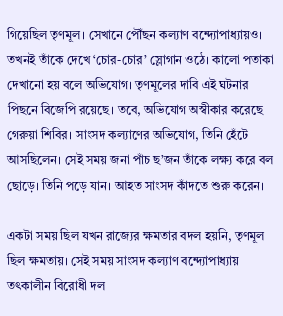গিয়েছিল তৃণমূল। সেখানে পৌঁছন কল্যাণ বন্দ্যোপাধ্যায়ও। তখনই তাঁকে দেখে ‘চোর-চোর’ স্লোগান ওঠে। কালো পতাকা দেখানো হয় বলে অভিযোগ। তৃণমূলের দাবি এই ঘটনার পিছনে বিজেপি রয়েছে। তবে, অভিযোগ অস্বীকার করেছে গেরুয়া শিবির। সাংসদ কল্যাণের অভিযোগ, তিনি হেঁটে আসছিলেন। সেই সময় জনা পাঁচ ছ’জন তাঁকে লক্ষ্য করে বল ছোড়ে। তিনি পড়ে যান। আহত সাংসদ কাঁদতে শুরু করেন।

একটা সময় ছিল যখন রাজ্যের ক্ষমতার বদল হয়নি, তৃণমূল ছিল ক্ষমতায়। সেই সময় সাংসদ কল্যাণ বন্দ্যোপাধ্যায় তৎকালীন বিরোধী দল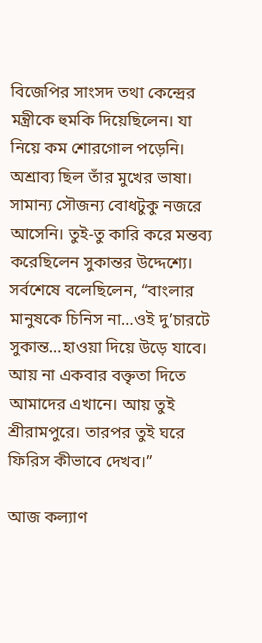বিজেপির সাংসদ তথা কেন্দ্রের মন্ত্রীকে হুমকি দিয়েছিলেন। যা নিয়ে কম শোরগোল পড়েনি। অশ্রাব্য ছিল তাঁর মুখের ভাষা। সামান্য সৌজন্য বোধটুকু নজরে আসেনি। তুই-তু কারি করে মন্তব্য করেছিলেন সুকান্তর উদ্দেশ্যে। সর্বশেষে বলেছিলেন, “বাংলার মানুষকে চিনিস না…ওই দু’চারটে সুকান্ত…হাওয়া দিয়ে উড়ে যাবে। আয় না একবার বক্তৃতা দিতে আমাদের এখানে। আয় তুই শ্রীরামপুরে। তারপর তুই ঘরে ফিরিস কীভাবে দেখব।”

আজ কল্যাণ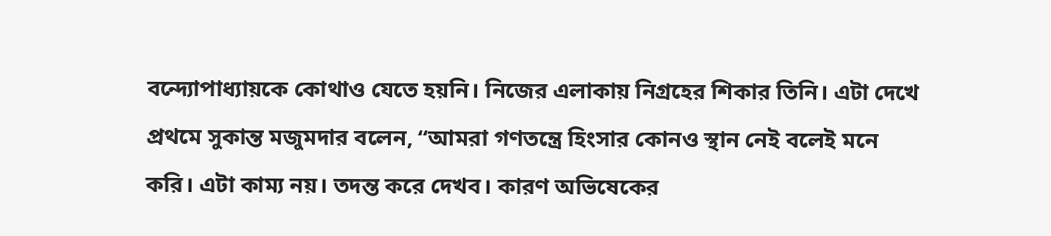বন্দ্যোপাধ্যায়কে কোথাও যেতে হয়নি। নিজের এলাকায় নিগ্রহের শিকার তিনি। এটা দেখে প্রথমে সুকান্ত মজুমদার বলেন, “আমরা গণতন্ত্রে হিংসার কোনও স্থান নেই বলেই মনে করি। এটা কাম্য নয়। তদন্ত করে দেখব। কারণ অভিষেকের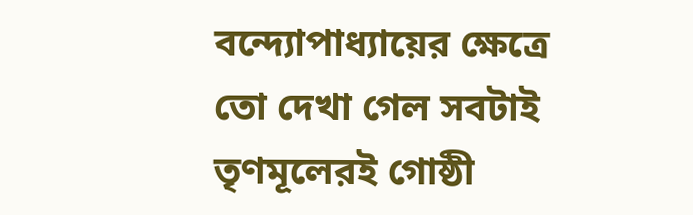বন্দ্যোপাধ্যায়ের ক্ষেত্রে তো দেখা গেল সবটাই তৃণমূলেরই গোষ্ঠী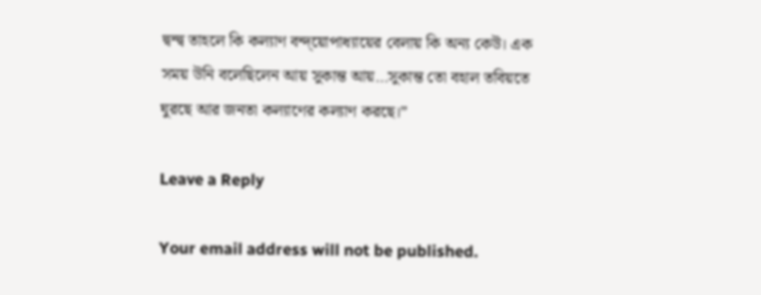দ্বন্দ্ব তাহলে কি কল্যাণ বন্দ্য়োপাধ্যায়ের বেলায় কি অন্য কেউ। এক সময় উনি বলেছিলেন আয় সুকান্ত আয়…সুকান্ত তো বহাল তবিয়তে ঘুরছে আর জনতা কল্যাণের কল্যাণ করছে।”

Leave a Reply

Your email address will not be published.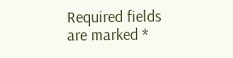Required fields are marked *